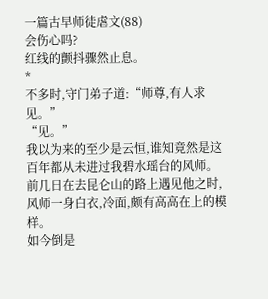一篇古早师徒虐文(88)
会伤心吗?
红线的颤抖骤然止息。
*
不多时,守门弟子道:“师尊,有人求见。”
“见。”
我以为来的至少是云恒,谁知竟然是这百年都从未进过我碧水瑶台的风师。
前几日在去昆仑山的路上遇见他之时,风师一身白衣,冷面,颇有高高在上的模样。
如今倒是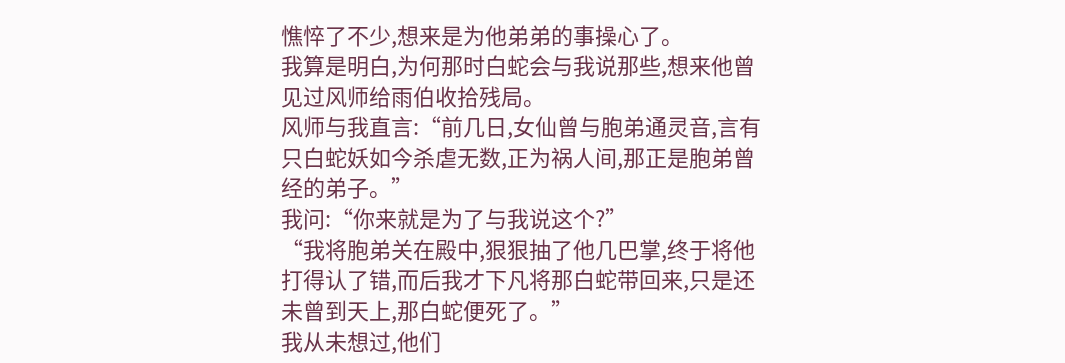憔悴了不少,想来是为他弟弟的事操心了。
我算是明白,为何那时白蛇会与我说那些,想来他曾见过风师给雨伯收拾残局。
风师与我直言:“前几日,女仙曾与胞弟通灵音,言有只白蛇妖如今杀虐无数,正为祸人间,那正是胞弟曾经的弟子。”
我问:“你来就是为了与我说这个?”
“我将胞弟关在殿中,狠狠抽了他几巴掌,终于将他打得认了错,而后我才下凡将那白蛇带回来,只是还未曾到天上,那白蛇便死了。”
我从未想过,他们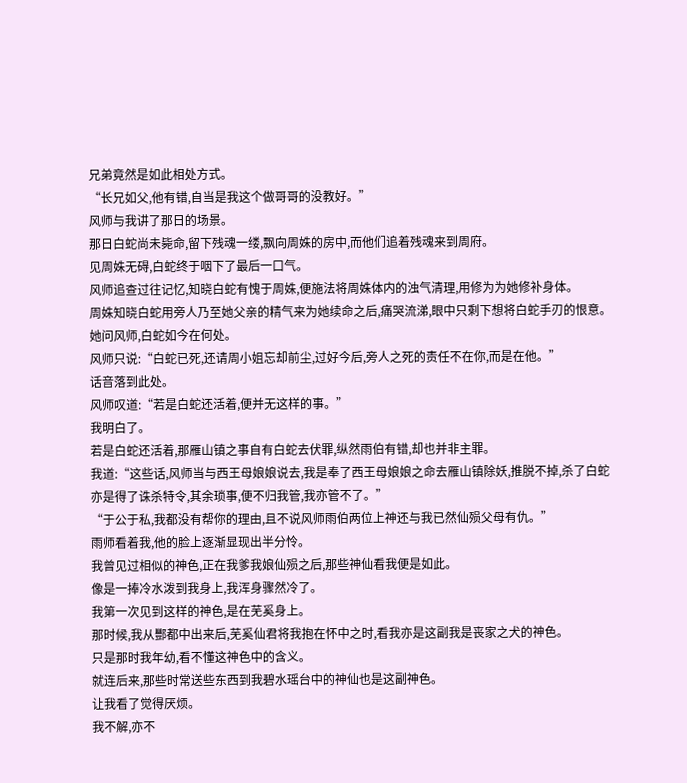兄弟竟然是如此相处方式。
“长兄如父,他有错,自当是我这个做哥哥的没教好。”
风师与我讲了那日的场景。
那日白蛇尚未毙命,留下残魂一缕,飘向周姝的房中,而他们追着残魂来到周府。
见周姝无碍,白蛇终于咽下了最后一口气。
风师追查过往记忆,知晓白蛇有愧于周姝,便施法将周姝体内的浊气清理,用修为为她修补身体。
周姝知晓白蛇用旁人乃至她父亲的精气来为她续命之后,痛哭流涕,眼中只剩下想将白蛇手刃的恨意。
她问风师,白蛇如今在何处。
风师只说:“白蛇已死,还请周小姐忘却前尘,过好今后,旁人之死的责任不在你,而是在他。”
话音落到此处。
风师叹道:“若是白蛇还活着,便并无这样的事。”
我明白了。
若是白蛇还活着,那雁山镇之事自有白蛇去伏罪,纵然雨伯有错,却也并非主罪。
我道:“这些话,风师当与西王母娘娘说去,我是奉了西王母娘娘之命去雁山镇除妖,推脱不掉,杀了白蛇亦是得了诛杀特令,其余琐事,便不归我管,我亦管不了。”
“于公于私,我都没有帮你的理由,且不说风师雨伯两位上神还与我已然仙殒父母有仇。”
雨师看着我,他的脸上逐渐显现出半分怜。
我曾见过相似的神色,正在我爹我娘仙殒之后,那些神仙看我便是如此。
像是一捧冷水泼到我身上,我浑身骤然冷了。
我第一次见到这样的神色,是在芜奚身上。
那时候,我从酆都中出来后,芜奚仙君将我抱在怀中之时,看我亦是这副我是丧家之犬的神色。
只是那时我年幼,看不懂这神色中的含义。
就连后来,那些时常送些东西到我碧水瑶台中的神仙也是这副神色。
让我看了觉得厌烦。
我不解,亦不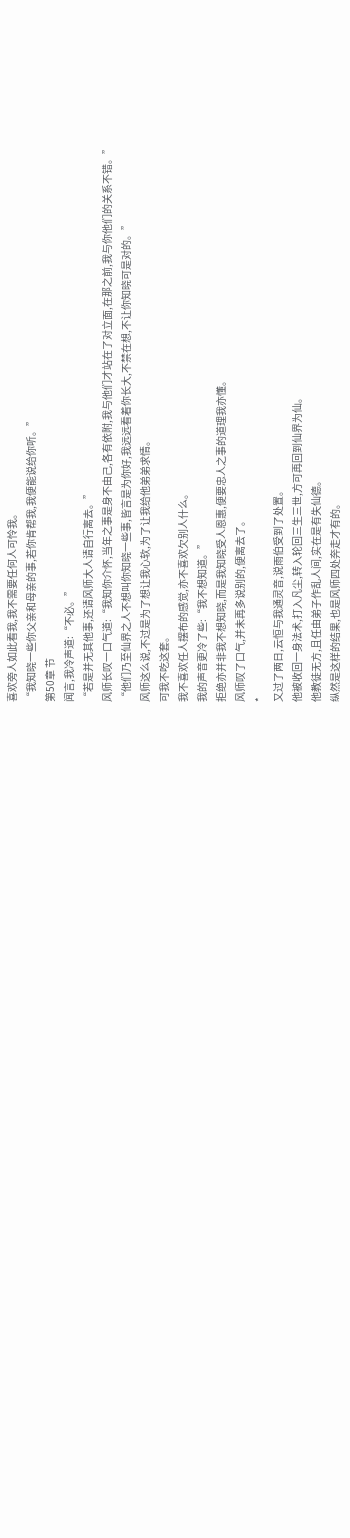喜欢旁人如此看我,我不需要任何人可怜我。
“我知晓一些你父亲和母亲的事,若你肯帮我,我便能说给你听。”
第50章 节
闻言,我冷声道:“不必。”
“若是并无其他事,还请风师大人请自行离去。”
风师长叹一口气道:“我知你介怀,当年之事是身不由己,各有依附,我与他们才站在了对立面,在那之前,我与你他们的关系不错。”
“他们乃至仙界之人不想叫你知晓一些事,皆言是为你好,我远远看着你长大,不禁在想,不让你知晓可是对的。”
风师这么说,不过是为了想让我心软,为了让我给他弟弟求情。
可我不吃这套。
我不喜欢任人摆布的感觉,亦不喜欢欠别人什么。
我的声音更冷了些:“我不想知道。”
拒绝亦并非我不想知晓,而是我知晓受人恩惠,便要忠人之事的道理我亦懂。
风师叹了口气,并未再多说别的,便离去了。
*
又过了两日,云恒与我通灵音,说雨伯受到了处置。
他被收回一身法术,打入凡尘,转入轮回三生三世,方可再回到仙界为仙。
他教徒无方,且任由弟子作乱人间,实在是有失仙德。
纵然是这样的结果,也是风师四处奔走才有的。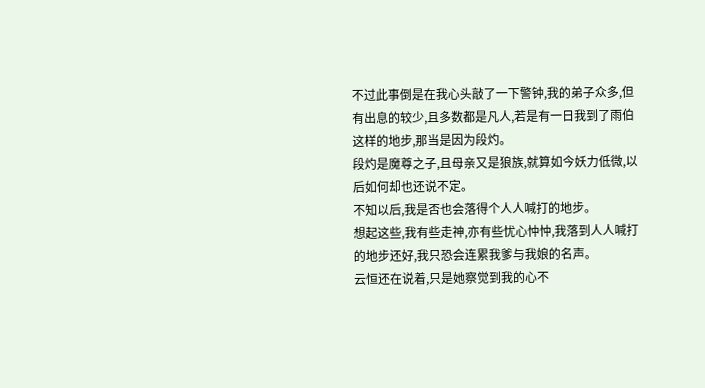不过此事倒是在我心头敲了一下警钟,我的弟子众多,但有出息的较少,且多数都是凡人,若是有一日我到了雨伯这样的地步,那当是因为段灼。
段灼是魔尊之子,且母亲又是狼族,就算如今妖力低微,以后如何却也还说不定。
不知以后,我是否也会落得个人人喊打的地步。
想起这些,我有些走神,亦有些忧心忡忡,我落到人人喊打的地步还好,我只恐会连累我爹与我娘的名声。
云恒还在说着,只是她察觉到我的心不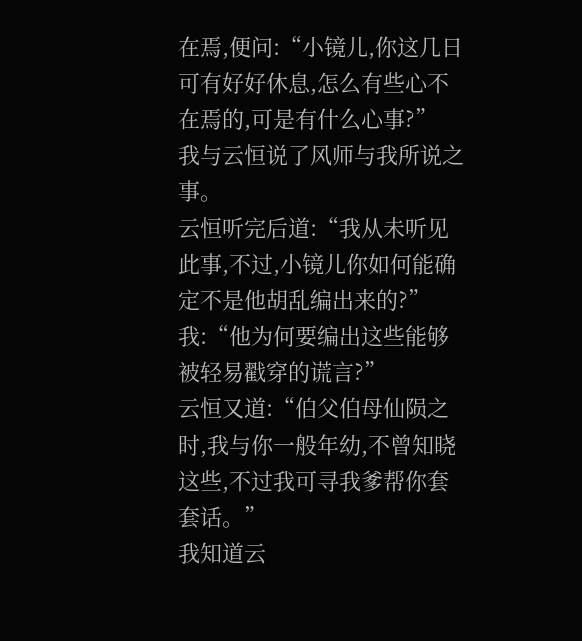在焉,便问:“小镜儿,你这几日可有好好休息,怎么有些心不在焉的,可是有什么心事?”
我与云恒说了风师与我所说之事。
云恒听完后道:“我从未听见此事,不过,小镜儿你如何能确定不是他胡乱编出来的?”
我:“他为何要编出这些能够被轻易戳穿的谎言?”
云恒又道:“伯父伯母仙陨之时,我与你一般年幼,不曾知晓这些,不过我可寻我爹帮你套套话。”
我知道云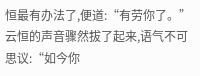恒最有办法了,便道:“有劳你了。”
云恒的声音骤然拔了起来,语气不可思议:“如今你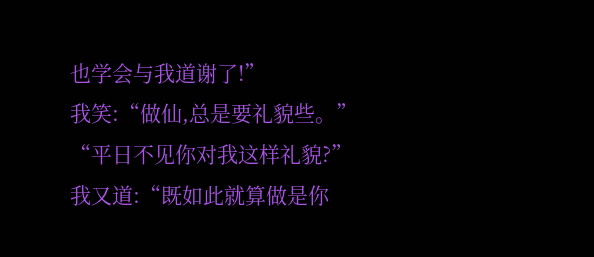也学会与我道谢了!”
我笑:“做仙,总是要礼貌些。”
“平日不见你对我这样礼貌?”
我又道:“既如此就算做是你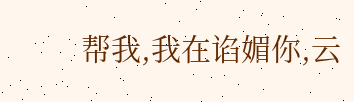帮我,我在谄媚你,云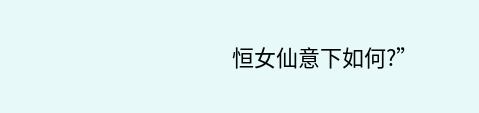恒女仙意下如何?”